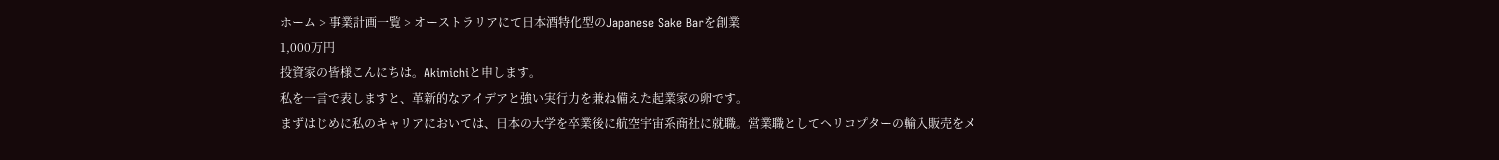ホーム > 事業計画一覧 > オーストラリアにて日本酒特化型のJapanese Sake Barを創業
1,000万円
投資家の皆様こんにちは。Akimichiと申します。
私を一言で表しますと、革新的なアイデアと強い実行力を兼ね備えた起業家の卵です。
まずはじめに私のキャリアにおいては、日本の大学を卒業後に航空宇宙系商社に就職。営業職としてヘリコプターの輸入販売をメ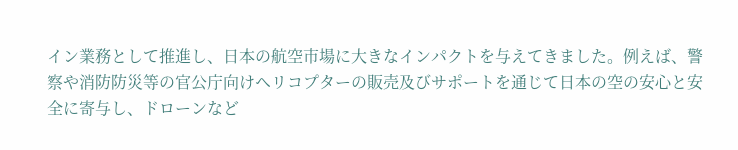イン業務として推進し、日本の航空市場に大きなインパクトを与えてきました。例えば、警察や消防防災等の官公庁向けヘリコプターの販売及びサポートを通じて日本の空の安心と安全に寄与し、ドローンなど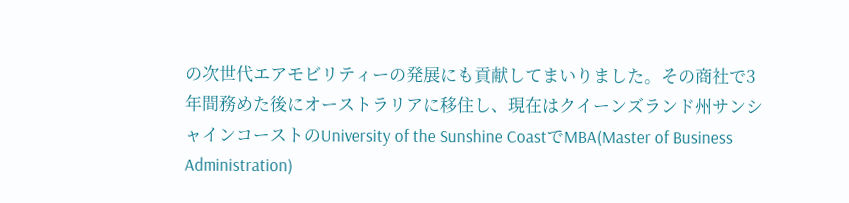の次世代エアモビリティーの発展にも貢献してまいりました。その商社で3年間務めた後にオーストラリアに移住し、現在はクイーンズランド州サンシャインコーストのUniversity of the Sunshine CoastでMBA(Master of Business Administration)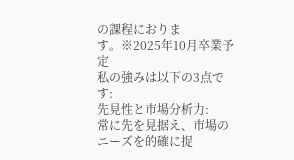の課程におります。※2025年10月卒業予定
私の強みは以下の3点です:
先見性と市場分析力:
常に先を見据え、市場のニーズを的確に捉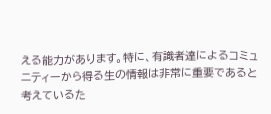える能力があります。特に、有識者達によるコミュニティーから得る生の情報は非常に重要であると考えているた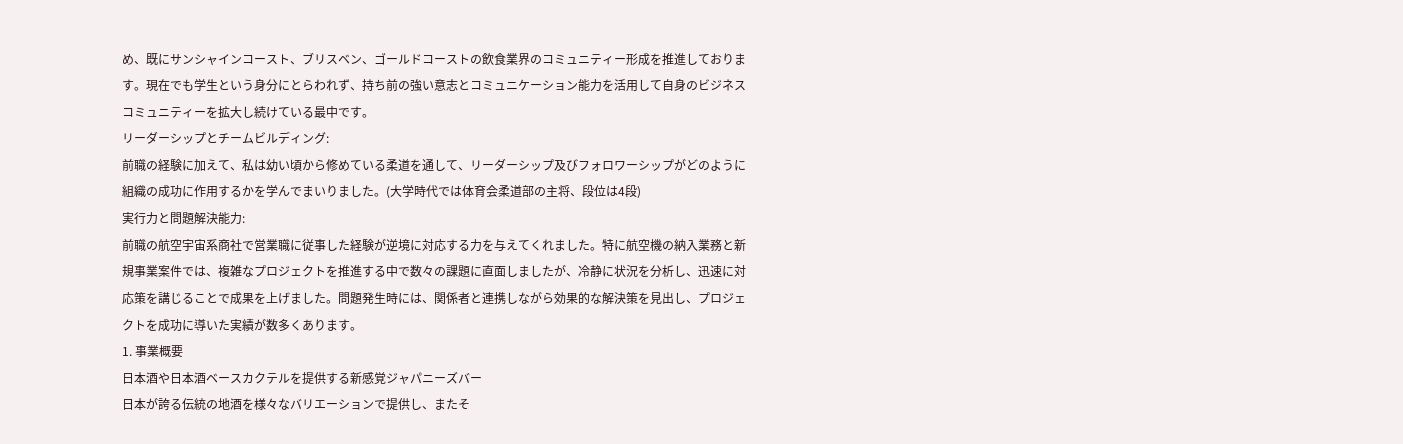め、既にサンシャインコースト、ブリスベン、ゴールドコーストの飲食業界のコミュニティー形成を推進しております。現在でも学生という身分にとらわれず、持ち前の強い意志とコミュニケーション能力を活用して自身のビジネスコミュニティーを拡大し続けている最中です。
リーダーシップとチームビルディング:
前職の経験に加えて、私は幼い頃から修めている柔道を通して、リーダーシップ及びフォロワーシップがどのように組織の成功に作用するかを学んでまいりました。(大学時代では体育会柔道部の主将、段位は4段)
実行力と問題解決能力:
前職の航空宇宙系商社で営業職に従事した経験が逆境に対応する力を与えてくれました。特に航空機の納入業務と新規事業案件では、複雑なプロジェクトを推進する中で数々の課題に直面しましたが、冷静に状況を分析し、迅速に対応策を講じることで成果を上げました。問題発生時には、関係者と連携しながら効果的な解決策を見出し、プロジェクトを成功に導いた実績が数多くあります。
1. 事業概要
日本酒や日本酒ベースカクテルを提供する新感覚ジャパニーズバー
日本が誇る伝統の地酒を様々なバリエーションで提供し、またそ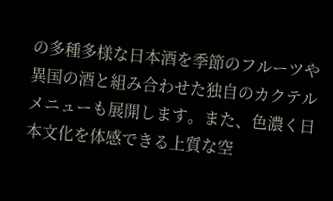の多種多様な日本酒を季節のフルーツや異国の酒と組み合わせた独自のカクテルメニューも展開します。また、色濃く日本文化を体感できる上質な空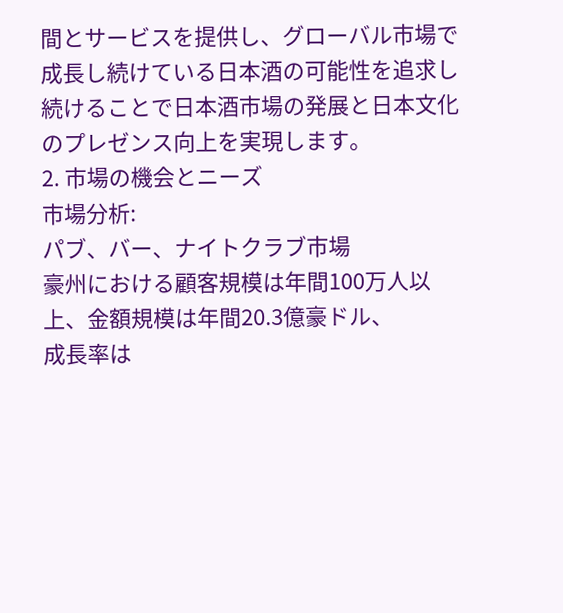間とサービスを提供し、グローバル市場で成長し続けている日本酒の可能性を追求し続けることで日本酒市場の発展と日本文化のプレゼンス向上を実現します。
2. 市場の機会とニーズ
市場分析:
パブ、バー、ナイトクラブ市場
豪州における顧客規模は年間100万人以上、金額規模は年間20.3億豪ドル、
成長率は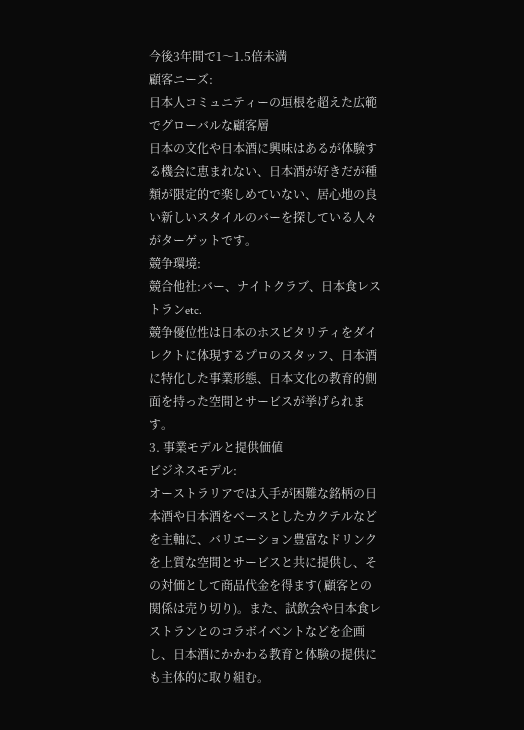今後3年間で1〜1.5倍未満
顧客ニーズ:
日本人コミュニティーの垣根を超えた広範でグローバルな顧客層
日本の文化や日本酒に興味はあるが体験する機会に恵まれない、日本酒が好きだが種類が限定的で楽しめていない、居心地の良い新しいスタイルのバーを探している人々がターゲットです。
競争環境:
競合他社:バー、ナイトクラブ、日本食レストランetc.
競争優位性は日本のホスピタリティをダイレクトに体現するプロのスタッフ、日本酒に特化した事業形態、日本文化の教育的側面を持った空間とサービスが挙げられます。
3. 事業モデルと提供価値
ビジネスモデル:
オーストラリアでは入手が困難な銘柄の日本酒や日本酒をベースとしたカクテルなどを主軸に、バリエーション豊富なドリンクを上質な空間とサービスと共に提供し、その対価として商品代金を得ます( 顧客との関係は売り切り)。また、試飲会や日本食レストランとのコラボイベントなどを企画し、日本酒にかかわる教育と体験の提供にも主体的に取り組む。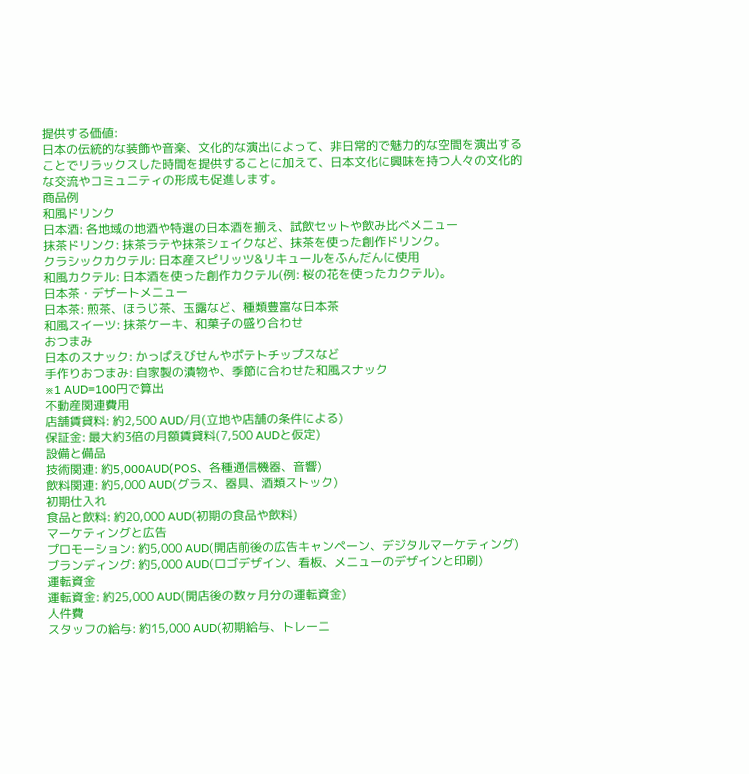提供する価値:
日本の伝統的な装飾や音楽、文化的な演出によって、非日常的で魅力的な空間を演出することでリラックスした時間を提供することに加えて、日本文化に興味を持つ人々の文化的な交流やコミュニティの形成も促進します。
商品例
和風ドリンク
日本酒: 各地域の地酒や特選の日本酒を揃え、試飲セットや飲み比べメニュー
抹茶ドリンク: 抹茶ラテや抹茶シェイクなど、抹茶を使った創作ドリンク。
クラシックカクテル: 日本産スピリッツ&リキュールをふんだんに使用
和風カクテル: 日本酒を使った創作カクテル(例: 桜の花を使ったカクテル)。
日本茶・デザートメニュー
日本茶: 煎茶、ほうじ茶、玉露など、種類豊富な日本茶
和風スイーツ: 抹茶ケーキ、和菓子の盛り合わせ
おつまみ
日本のスナック: かっぱえびせんやポテトチップスなど
手作りおつまみ: 自家製の漬物や、季節に合わせた和風スナック
※1 AUD=100円で算出
不動産関連費用
店舗賃貸料: 約2,500 AUD/月(立地や店舗の条件による)
保証金: 最大約3倍の月額賃貸料(7,500 AUDと仮定)
設備と備品
技術関連: 約5,000AUD(POS、各種通信機器、音響)
飲料関連: 約5,000 AUD(グラス、器具、酒類ストック)
初期仕入れ
食品と飲料: 約20,000 AUD(初期の食品や飲料)
マーケティングと広告
プロモーション: 約5,000 AUD(開店前後の広告キャンペーン、デジタルマーケティング)
ブランディング: 約5,000 AUD(ロゴデザイン、看板、メニューのデザインと印刷)
運転資金
運転資金: 約25,000 AUD(開店後の数ヶ月分の運転資金)
人件費
スタッフの給与: 約15,000 AUD(初期給与、トレーニ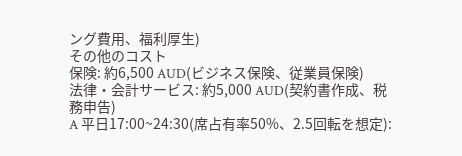ング費用、福利厚生)
その他のコスト
保険: 約6,500 AUD(ビジネス保険、従業員保険)
法律・会計サービス: 約5,000 AUD(契約書作成、税務申告)
A 平日17:00~24:30(席占有率50%、2.5回転を想定):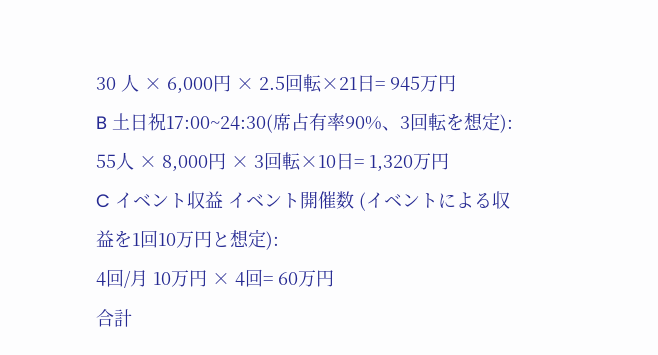30 人 × 6,000円 × 2.5回転×21日= 945万円
B 土日祝17:00~24:30(席占有率90%、3回転を想定):
55人 × 8,000円 × 3回転×10日= 1,320万円
C イベント収益 イベント開催数 (イベントによる収益を1回10万円と想定):
4回/月 10万円 × 4回= 60万円
合計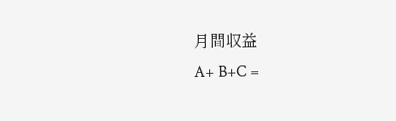月間収益
A+ B+C =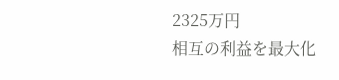2325万円
相互の利益を最大化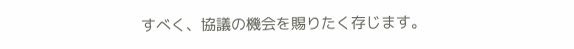すべく、協議の機会を賜りたく存じます。